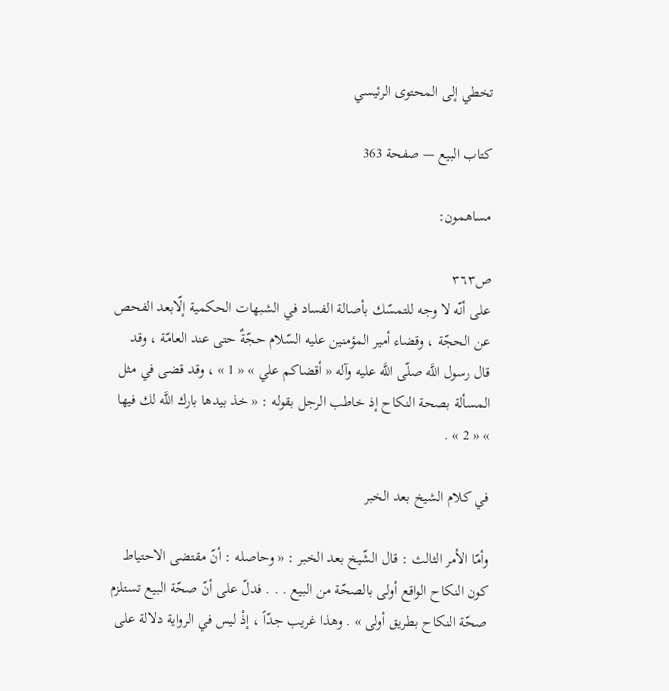تخطي إلى المحتوى الرئيسي

كتاب البيع — صفحة 363

مساهمون:

ص٣٦٣
على أنّه لا وجه للتمسّك بأصالة الفساد في الشبهات الحكمية إلّابعد الفحص عن الحجّة ، وقضاء أمير المؤمنين عليه السّلام حجّةٌ حتى عند العامّة ، وقد قال رسول اللَّه صلّى اللَّه عليه وآله « أقضاكم علي » « 1 » ، وقد قضى في مثل المسألة بصحة النكاح إذ خاطب الرجل بقوله : « خذ بيدها بارك اللَّه لك فيها » « 2 » .

في كلام الشيخ بعد الخبر

وأمّا الأمر الثالث : قال الشّيخ بعد الخبر : « وحاصله : أنّ مقتضى الاحتياط كون النكاح الواقع أولى بالصحّة من البيع . . . فدلّ على أنّ صحّة البيع تستلزم صحّة النكاح بطريق أولى » . وهذا غريب جدّاً ، إذْ ليس في الرواية دلالة على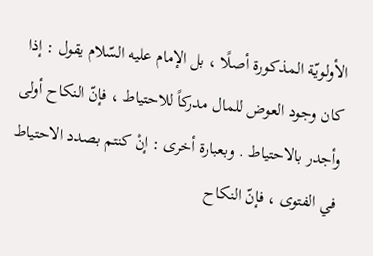الأولويّة المذكورة أصلًا ، بل الإمام عليه السّلام يقول : إذا كان وجود العوض للمال مدركاً للاحتياط ، فإنّ النكاح أولى وأجدر بالاحتياط . وبعبارة أخرى : إنْ كنتم بصدد الاحتياط في الفتوى ، فإنّ النكاح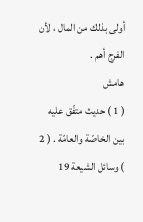أولى بذلك من المال ، لأن الفرج أهم .
هامش
( 1 ) حديث متفّق عليه بين الخاصّة والعامّة . ( 2 ) وسائل الشيعة 19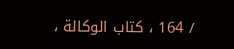/ 164 ، كتاب الوكالة ،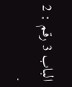الباب 3 رقم : 2 .